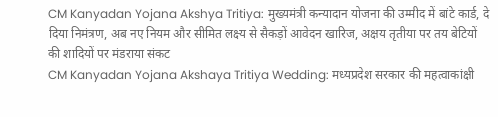CM Kanyadan Yojana Akshya Tritiya: मुख्यमंत्री कन्यादान योजना की उम्मीद में बांटे कार्ड, दे दिया निमंत्रण, अब नए नियम और सीमित लक्ष्य से सैकड़ों आवेदन खारिज, अक्षय तृतीया पर तय बेटियों की शादियों पर मंडराया संकट
CM Kanyadan Yojana Akshaya Tritiya Wedding: मध्यप्रदेश सरकार की महत्वाकांक्षी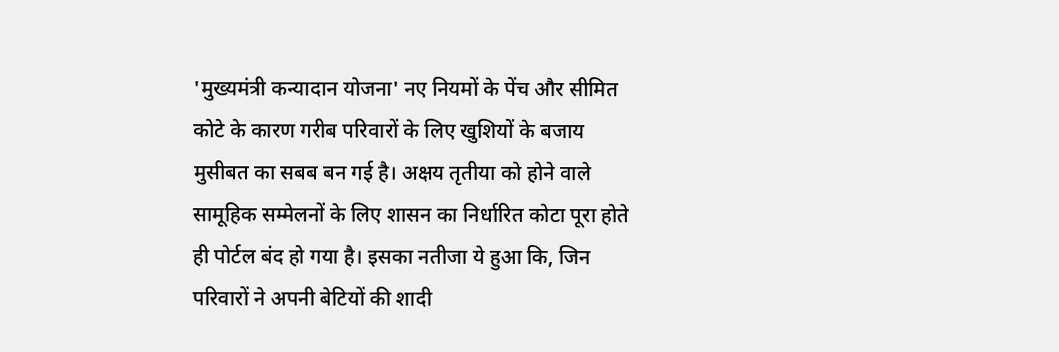'मुख्यमंत्री कन्यादान योजना' नए नियमों के पेंच और सीमित कोटे के कारण गरीब परिवारों के लिए खुशियों के बजाय मुसीबत का सबब बन गई है। अक्षय तृतीया को होने वाले सामूहिक सम्मेलनों के लिए शासन का निर्धारित कोटा पूरा होते ही पोर्टल बंद हो गया है। इसका नतीजा ये हुआ कि, जिन परिवारों ने अपनी बेटियों की शादी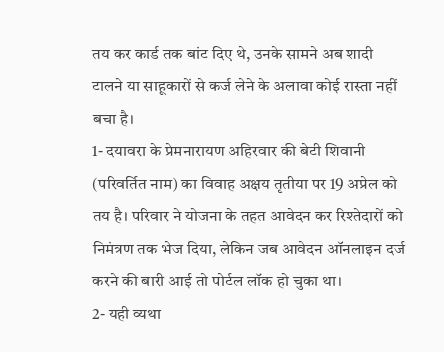तय कर कार्ड तक बांट दिए थे, उनके सामने अब शादी टालने या साहूकारों से कर्ज लेने के अलावा कोई रास्ता नहीं बचा है।
1- दयावरा के प्रेमनारायण अहिरवार की बेटी शिवानी (परिवर्तित नाम) का विवाह अक्षय तृतीया पर 19 अप्रेल को तय है। परिवार ने योजना के तहत आवेदन कर रिश्तेदारों को निमंत्रण तक भेज दिया, लेकिन जब आवेदन ऑनलाइन दर्ज करने की बारी आई तो पोर्टल लॉक हो चुका था।
2- यही व्यथा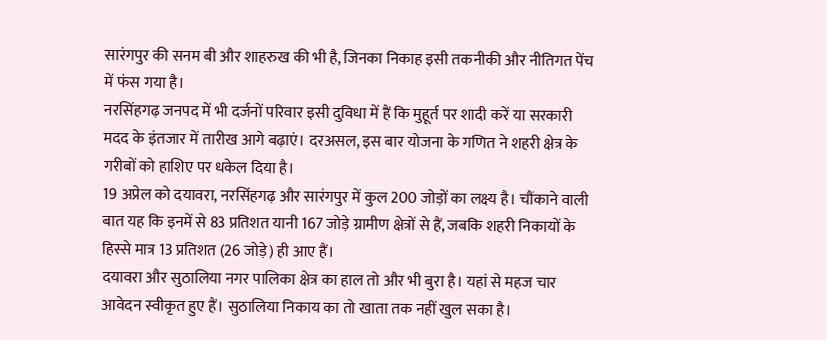सारंगपुर की सनम बी और शाहरुख की भी है, जिनका निकाह इसी तकनीकी और नीतिगत पेंच में फंस गया है।
नरसिंहगढ़ जनपद में भी दर्जनों परिवार इसी दुविधा में हैं कि मुहूर्त पर शादी करें या सरकारी मदद के इंतजार में तारीख आगे बढ़ाएं। दरअसल, इस बार योजना के गणित ने शहरी क्षेत्र के गरीबों को हाशिए पर धकेल दिया है।
19 अप्रेल को दयावरा, नरसिंहगढ़ और सारंगपुर में कुल 200 जोड़ों का लक्ष्य है। चौंकाने वाली बात यह कि इनमें से 83 प्रतिशत यानी 167 जोड़े ग्रामीण क्षेत्रों से हैं, जबकि शहरी निकायों के हिस्से मात्र 13 प्रतिशत (26 जोड़े) ही आए हैं।
दयावरा और सुठालिया नगर पालिका क्षेत्र का हाल तो और भी बुरा है। यहां से महज चार आवेदन स्वीकृत हुए हैं। सुठालिया निकाय का तो खाता तक नहीं खुल सका है।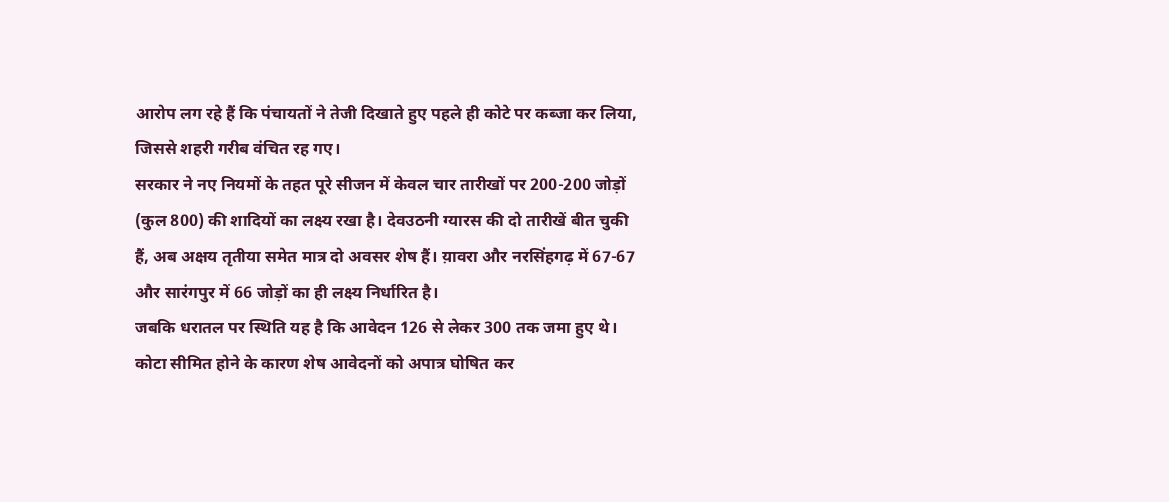आरोप लग रहे हैं कि पंचायतों ने तेजी दिखाते हुए पहले ही कोटे पर कब्जा कर लिया, जिससे शहरी गरीब वंचित रह गए।
सरकार ने नए नियमों के तहत पूरे सीजन में केवल चार तारीखों पर 200-200 जोड़ों (कुल 800) की शादियों का लक्ष्य रखा है। देवउठनी ग्यारस की दो तारीखें बीत चुकी हैं, अब अक्षय तृतीया समेत मात्र दो अवसर शेष हैं। य़ावरा और नरसिंहगढ़ में 67-67 और सारंगपुर में 66 जोड़ों का ही लक्ष्य निर्धारित है।
जबकि धरातल पर स्थिति यह है कि आवेदन 126 से लेकर 300 तक जमा हुए थे। कोटा सीमित होने के कारण शेष आवेदनों को अपात्र घोषित कर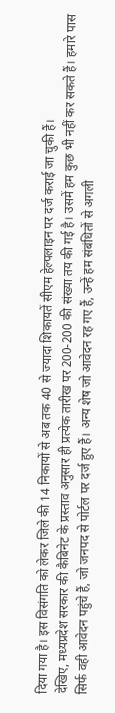दिया गया है। इस विसंगति को लेकर जिले की 14 निकायों से अब तक 40 से ज्यादा शिकायतें सीएम हेल्पलाइन पर दर्ज कराई जा चुकी हैं।
देखिए, मध्यप्रदेश सरकार की कैबिनेट के प्रस्ताव अनुसार ही प्रत्येक तारीख पर 200-200 की संख्या तय की गई है। उसमें हम कुछ भी नहीं कर सकते हैं। हमारे पास सिर्फ वही आवेदन पहुंचे हैं, जो जनपद से पोर्टल पर दर्ज हुए हैं। अन्य शेष जो आवेदन रह गए हैं, उन्हें हम संबंधितों से अगली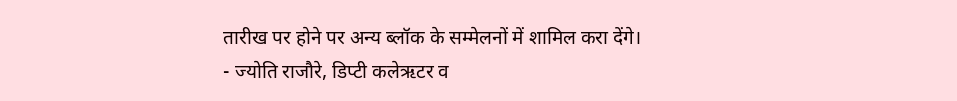तारीख पर होने पर अन्य ब्लॉक के सम्मेलनों में शामिल करा देंगे।
- ज्योति राजौरे, डिप्टी कलेऋटर व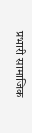प्रभारी सामाजिक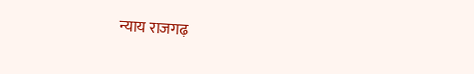न्याय राजगढ़